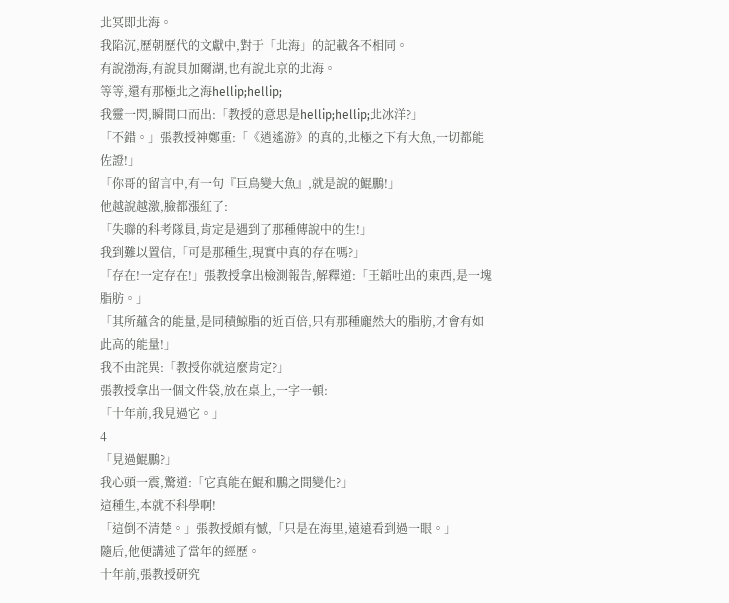北冥即北海。
我陷沉,歷朝歷代的文獻中,對于「北海」的記載各不相同。
有說渤海,有說貝加爾湖,也有說北京的北海。
等等,還有那極北之海hellip;hellip;
我靈一閃,瞬間口而出:「教授的意思是hellip;hellip;北冰洋?」
「不錯。」張教授神鄭重:「《逍遙游》的真的,北極之下有大魚,一切都能佐證!」
「你哥的留言中,有一句『巨鳥變大魚』,就是說的鯤鵬!」
他越說越激,臉都漲紅了:
「失聯的科考隊員,肯定是遇到了那種傳說中的生!」
我到難以置信,「可是那種生,現實中真的存在嗎?」
「存在!一定存在!」張教授拿出檢測報告,解釋道:「王韜吐出的東西,是一塊脂肪。」
「其所蘊含的能量,是同積鯨脂的近百倍,只有那種龐然大的脂肪,才會有如此高的能量!」
我不由詫異:「教授你就這麼肯定?」
張教授拿出一個文件袋,放在桌上,一字一頓:
「十年前,我見過它。」
4
「見過鯤鵬?」
我心頭一震,驚道:「它真能在鯤和鵬之間變化?」
這種生,本就不科學啊!
「這倒不清楚。」張教授頗有憾,「只是在海里,遠遠看到過一眼。」
隨后,他便講述了當年的經歷。
十年前,張教授研究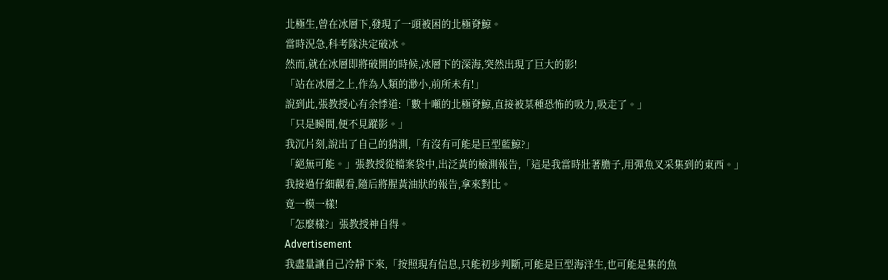北極生,曾在冰層下,發現了一頭被困的北極脊鯨。
當時況急,科考隊決定破冰。
然而,就在冰層即將破開的時候,冰層下的深海,突然出現了巨大的影!
「站在冰層之上,作為人類的渺小,前所未有!」
說到此,張教授心有余悸道:「數十噸的北極脊鯨,直接被某種恐怖的吸力,吸走了。」
「只是瞬間,便不見蹤影。」
我沉片刻,說出了自己的猜測,「有沒有可能是巨型藍鯨?」
「絕無可能。」張教授從檔案袋中,出泛黃的檢測報告,「這是我當時壯著膽子,用彈魚叉采集到的東西。」
我接過仔細觀看,隨后將腥黃油狀的報告,拿來對比。
竟一模一樣!
「怎麼樣?」張教授神自得。
Advertisement
我盡量讓自己冷靜下來,「按照現有信息,只能初步判斷,可能是巨型海洋生,也可能是集的魚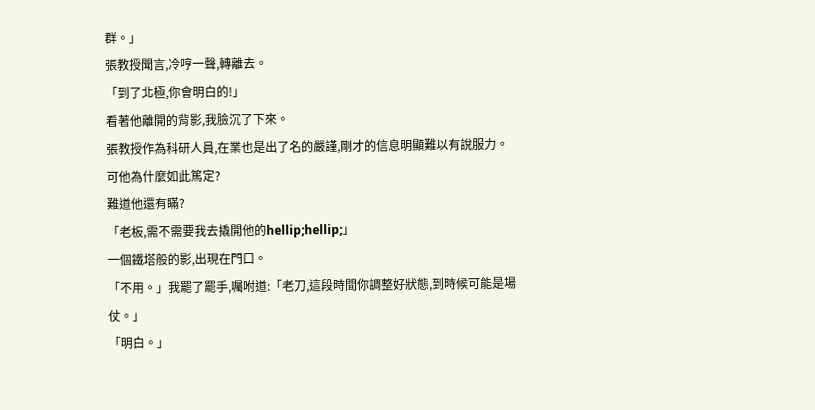群。」
張教授聞言,冷哼一聲,轉離去。
「到了北極,你會明白的!」
看著他離開的背影,我臉沉了下來。
張教授作為科研人員,在業也是出了名的嚴謹,剛才的信息明顯難以有說服力。
可他為什麼如此篤定?
難道他還有瞞?
「老板,需不需要我去撬開他的hellip;hellip;」
一個鐵塔般的影,出現在門口。
「不用。」我罷了罷手,囑咐道:「老刀,這段時間你調整好狀態,到時候可能是場仗。」
「明白。」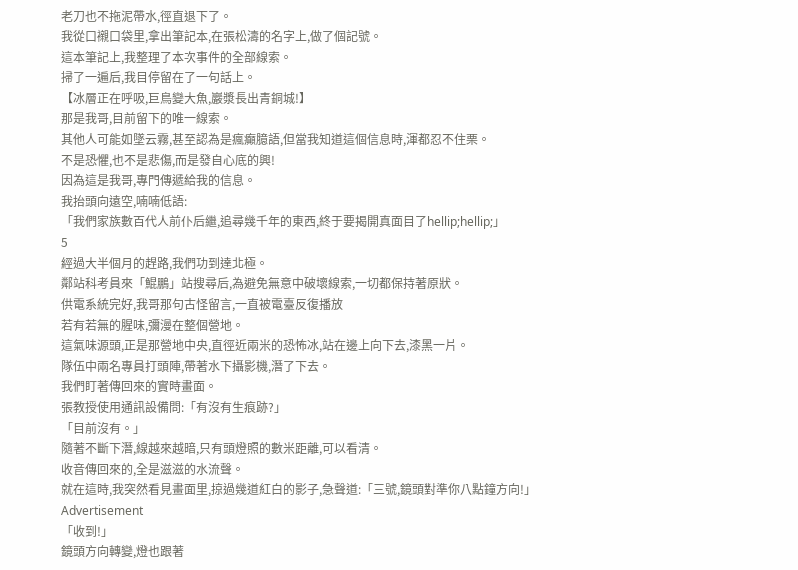老刀也不拖泥帶水,徑直退下了。
我從口襯口袋里,拿出筆記本,在張松濤的名字上,做了個記號。
這本筆記上,我整理了本次事件的全部線索。
掃了一遍后,我目停留在了一句話上。
【冰層正在呼吸,巨鳥變大魚,巖漿長出青銅城!】
那是我哥,目前留下的唯一線索。
其他人可能如墜云霧,甚至認為是瘋癲臆語,但當我知道這個信息時,渾都忍不住栗。
不是恐懼,也不是悲傷,而是發自心底的興!
因為這是我哥,專門傳遞給我的信息。
我抬頭向遠空,喃喃低語:
「我們家族數百代人前仆后繼,追尋幾千年的東西,終于要揭開真面目了hellip;hellip;」
5
經過大半個月的趕路,我們功到達北極。
鄰站科考員來「鯤鵬」站搜尋后,為避免無意中破壞線索,一切都保持著原狀。
供電系統完好,我哥那句古怪留言,一直被電臺反復播放
若有若無的腥味,彌漫在整個營地。
這氣味源頭,正是那營地中央,直徑近兩米的恐怖冰,站在邊上向下去,漆黑一片。
隊伍中兩名專員打頭陣,帶著水下攝影機,潛了下去。
我們盯著傳回來的實時畫面。
張教授使用通訊設備問:「有沒有生痕跡?」
「目前沒有。」
隨著不斷下潛,線越來越暗,只有頭燈照的數米距離,可以看清。
收音傳回來的,全是滋滋的水流聲。
就在這時,我突然看見畫面里,掠過幾道紅白的影子,急聲道:「三號,鏡頭對準你八點鐘方向!」
Advertisement
「收到!」
鏡頭方向轉變,燈也跟著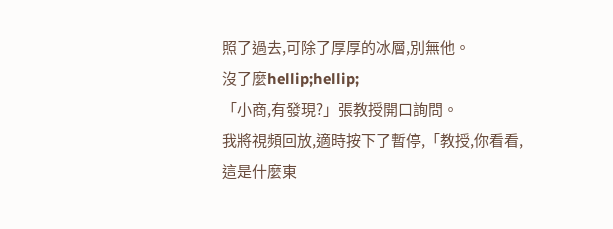照了過去,可除了厚厚的冰層,別無他。
沒了麼hellip;hellip;
「小商,有發現?」張教授開口詢問。
我將視頻回放,適時按下了暫停,「教授,你看看,這是什麼東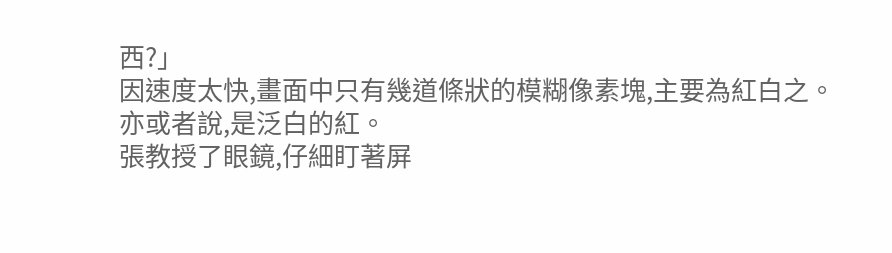西?」
因速度太快,畫面中只有幾道條狀的模糊像素塊,主要為紅白之。
亦或者說,是泛白的紅。
張教授了眼鏡,仔細盯著屏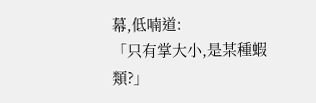幕,低喃道:
「只有掌大小,是某種蝦類?」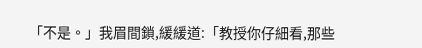「不是。」我眉間鎖,緩緩道:「教授你仔細看,那些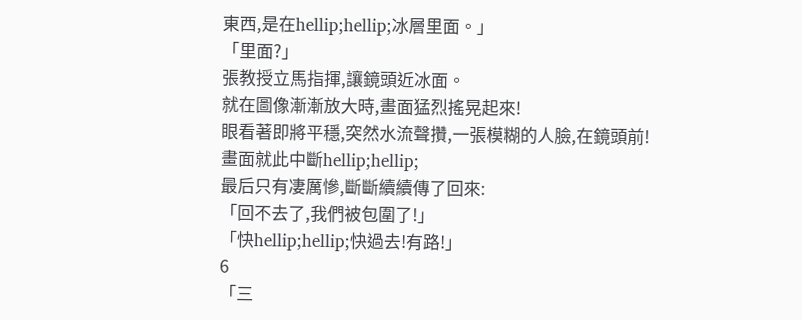東西,是在hellip;hellip;冰層里面。」
「里面?」
張教授立馬指揮,讓鏡頭近冰面。
就在圖像漸漸放大時,畫面猛烈搖晃起來!
眼看著即將平穩,突然水流聲攢,一張模糊的人臉,在鏡頭前!
畫面就此中斷hellip;hellip;
最后只有凄厲慘,斷斷續續傳了回來:
「回不去了,我們被包圍了!」
「快hellip;hellip;快過去!有路!」
6
「三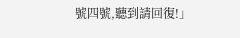號四號,聽到請回復!」